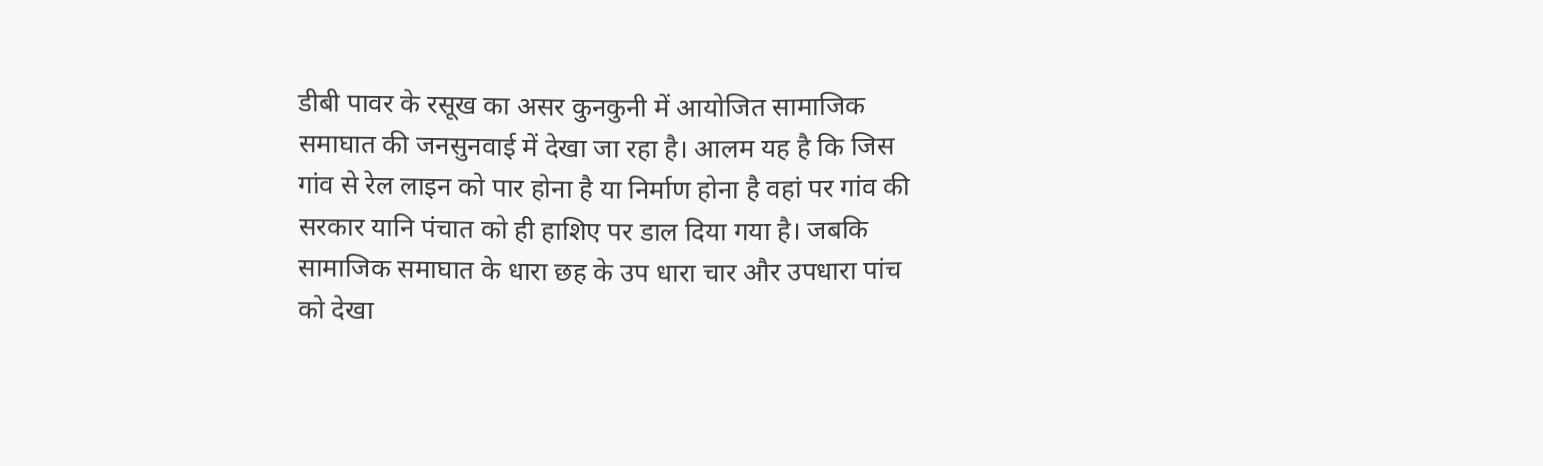डीबी पावर के रसूख का असर कुनकुनी में आयोजित सामाजिक समाघात की जनसुनवाई में देखा जा रहा है। आलम यह है कि जिस गांव से रेल लाइन को पार होना है या निर्माण होना है वहां पर गांव की सरकार यानि पंचात को ही हाशिए पर डाल दिया गया है। जबकि सामाजिक समाघात के धारा छह के उप धारा चार और उपधारा पांच को देखा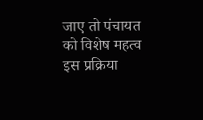जाए तो पंचायत को विशेष महत्व इस प्रक्रिया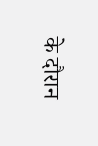के दौरान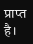प्राप्त है।